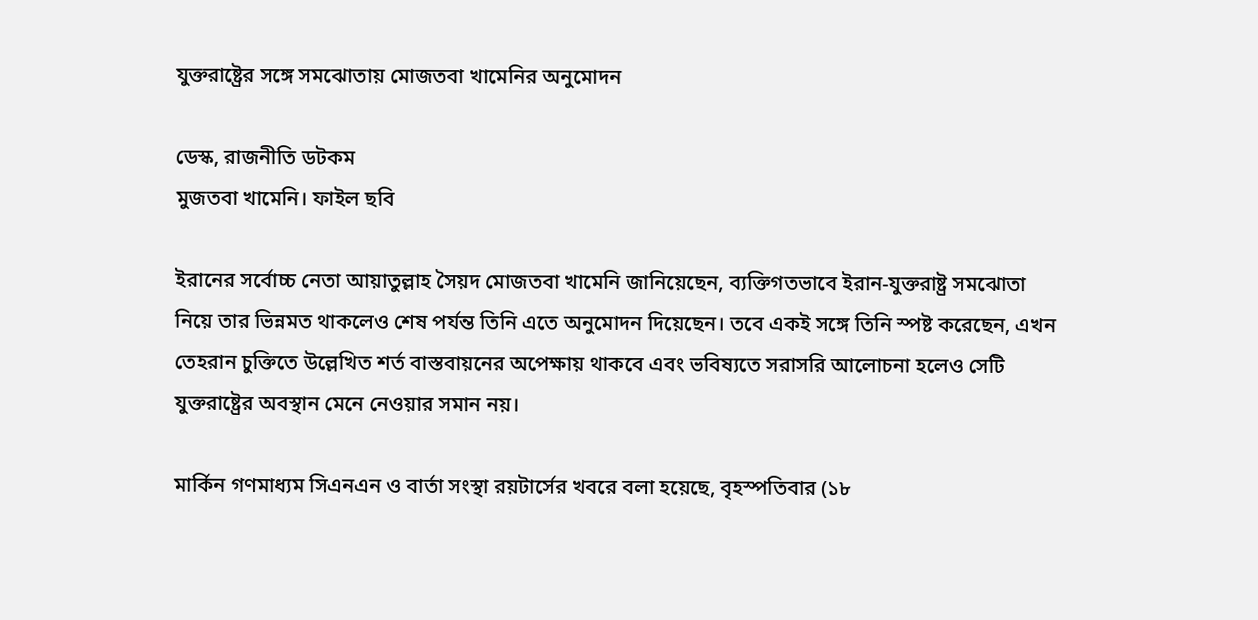যুক্তরাষ্ট্রের সঙ্গে সমঝোতায় মোজতবা খামেনির অনুমোদন

ডেস্ক, রাজনীতি ডটকম
মুজতবা খামেনি। ফাইল ছবি

ইরানের সর্বোচ্চ নেতা আয়াতুল্লাহ সৈয়দ মোজতবা খামেনি জানিয়েছেন, ব্যক্তিগতভাবে ইরান-যুক্তরাষ্ট্র সমঝোতা নিয়ে তার ভিন্নমত থাকলেও শেষ পর্যন্ত তিনি এতে অনুমোদন দিয়েছেন। তবে একই সঙ্গে তিনি স্পষ্ট করেছেন, এখন তেহরান চুক্তিতে উল্লেখিত শর্ত বাস্তবায়নের অপেক্ষায় থাকবে এবং ভবিষ্যতে সরাসরি আলোচনা হলেও সেটি যুক্তরাষ্ট্রের অবস্থান মেনে নেওয়ার সমান নয়।

মার্কিন গণমাধ্যম সিএনএন ও বার্তা সংস্থা রয়টার্সের খবরে বলা হয়েছে, বৃহস্পতিবার (১৮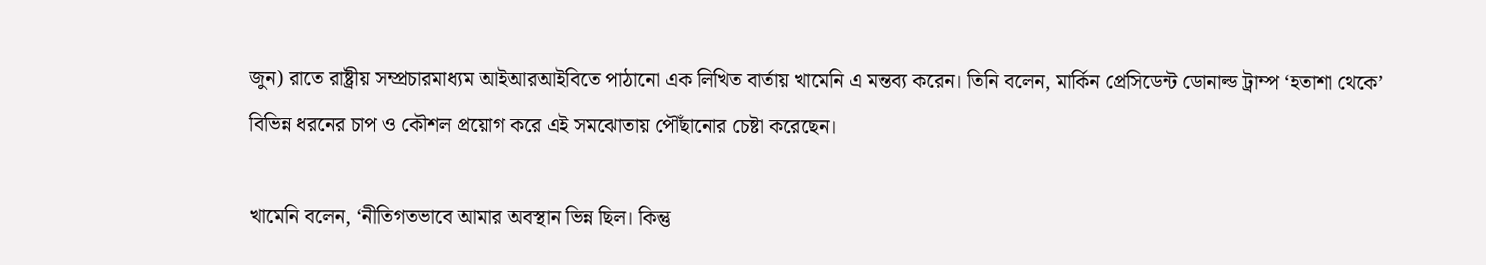জুন) রাতে রাষ্ট্রীয় সম্প্রচারমাধ্যম আইআরআইবিতে পাঠানো এক লিখিত বার্তায় খামেনি এ মন্তব্য করেন। তিনি বলেন, মার্কিন প্রেসিডেন্ট ডোনাল্ড ট্রাম্প ‘হতাশা থেকে’ বিভিন্ন ধরনের চাপ ও কৌশল প্রয়োগ করে এই সমঝোতায় পৌঁছানোর চেষ্টা করেছেন।

খামেনি বলেন, ‘নীতিগতভাবে আমার অবস্থান ভিন্ন ছিল। কিন্তু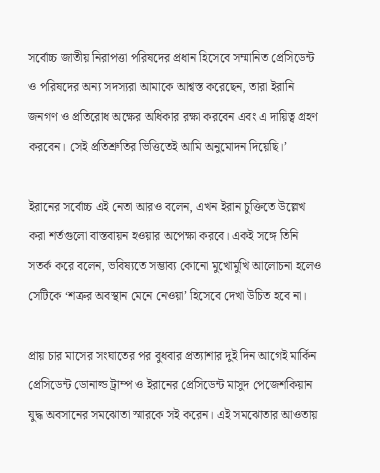সর্বোচ্চ জাতীয় নিরাপত্তা পরিষদের প্রধান হিসেবে সম্মানিত প্রেসিডেন্ট ও পরিষদের অন্য সদস্যরা আমাকে আশ্বস্ত করেছেন, তারা ইরানি জনগণ ও প্রতিরোধ অক্ষের অধিকার রক্ষা করবেন এবং এ দায়িত্ব গ্রহণ করবেন। সেই প্রতিশ্রুতির ভিত্তিতেই আমি অনুমোদন দিয়েছি।’

ইরানের সর্বোচ্চ এই নেতা আরও বলেন, এখন ইরান চুক্তিতে উল্লেখ করা শর্তগুলো বাস্তবায়ন হওয়ার অপেক্ষা করবে। একই সঙ্গে তিনি সতর্ক করে বলেন, ভবিষ্যতে সম্ভাব্য কোনো মুখোমুখি আলোচনা হলেও সেটিকে ‘শত্রুর অবস্থান মেনে নেওয়া’ হিসেবে দেখা উচিত হবে না।

প্রায় চার মাসের সংঘাতের পর বুধবার প্রত্যাশার দুই দিন আগেই মার্কিন প্রেসিডেন্ট ডোনাল্ড ট্রাম্প ও ইরানের প্রেসিডেন্ট মাসুদ পেজেশকিয়ান যুদ্ধ অবসানের সমঝোতা স্মারকে সই করেন। এই সমঝোতার আওতায়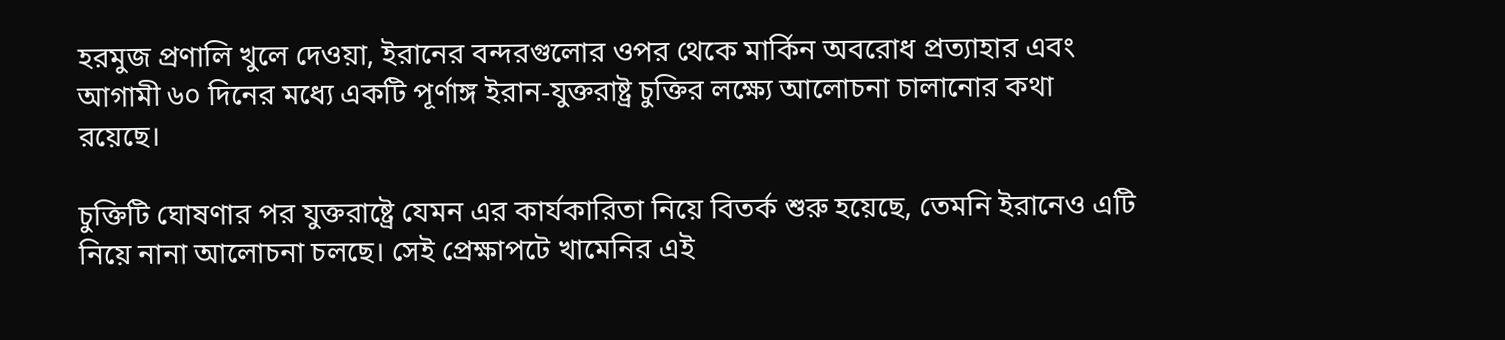হরমুজ প্রণালি খুলে দেওয়া, ইরানের বন্দরগুলোর ওপর থেকে মার্কিন অবরোধ প্রত্যাহার এবং আগামী ৬০ দিনের মধ্যে একটি পূর্ণাঙ্গ ইরান-যুক্তরাষ্ট্র চুক্তির লক্ষ্যে আলোচনা চালানোর কথা রয়েছে।

চুক্তিটি ঘোষণার পর যুক্তরাষ্ট্রে যেমন এর কার্যকারিতা নিয়ে বিতর্ক শুরু হয়েছে, তেমনি ইরানেও এটি নিয়ে নানা আলোচনা চলছে। সেই প্রেক্ষাপটে খামেনির এই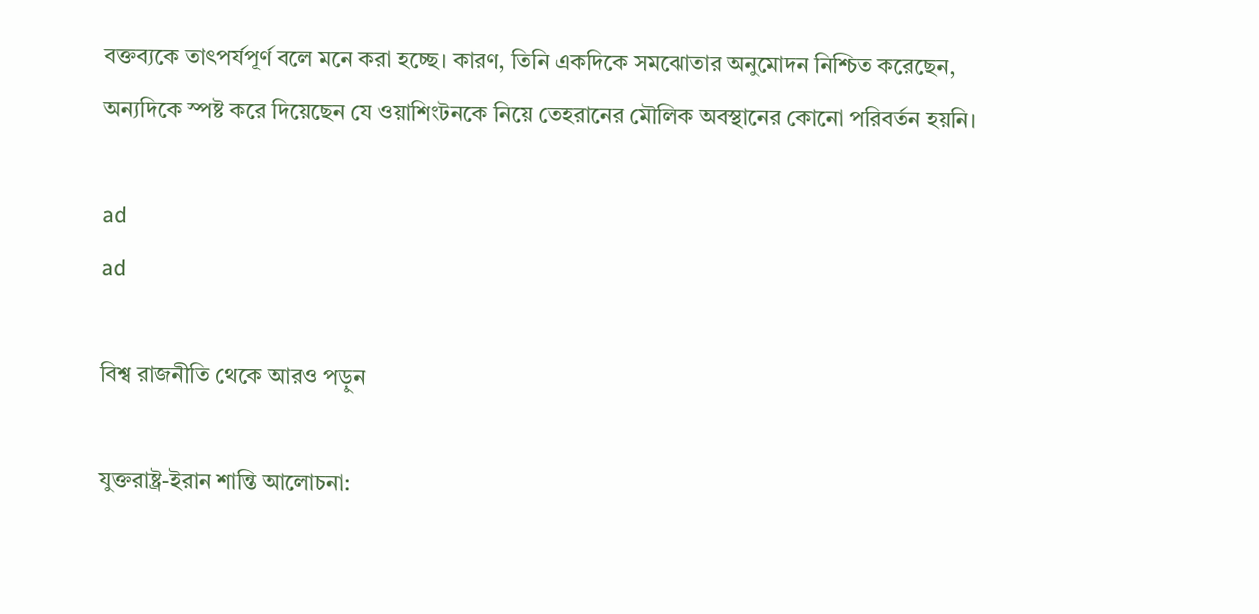বক্তব্যকে তাৎপর্যপূর্ণ বলে মনে করা হচ্ছে। কারণ, তিনি একদিকে সমঝোতার অনুমোদন নিশ্চিত করেছেন, অন্যদিকে স্পষ্ট করে দিয়েছেন যে ওয়াশিংটনকে নিয়ে তেহরানের মৌলিক অবস্থানের কোনো পরিবর্তন হয়নি।

ad
ad

বিশ্ব রাজনীতি থেকে আরও পড়ুন

যুক্তরাষ্ট্র-ইরান শান্তি আলোচনা: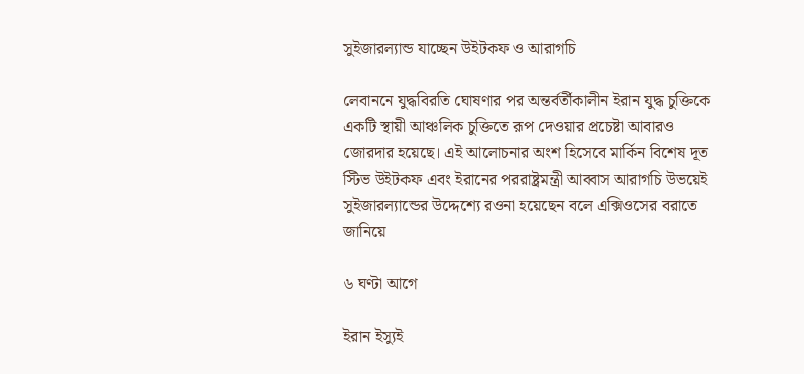সুইজারল্যান্ড যাচ্ছেন উইটকফ ও আরাগচি

লেবাননে যুদ্ধবিরতি ঘোষণার পর অন্তর্বর্তীকালীন ইরান যুদ্ধ চুক্তিকে একটি স্থায়ী আঞ্চলিক চুক্তিতে রূপ দেওয়ার প্রচেষ্টা আবারও জোরদার হয়েছে। এই আলোচনার অংশ হিসেবে মার্কিন বিশেষ দূত স্টিভ উইটকফ এবং ইরানের পররাষ্ট্রমন্ত্রী আব্বাস আরাগচি উভয়েই সুইজারল্যান্ডের উদ্দেশ্যে রওনা হয়েছেন বলে এক্সিওসের বরাতে জানিয়ে

৬ ঘণ্টা আগে

ইরান ইস্যুই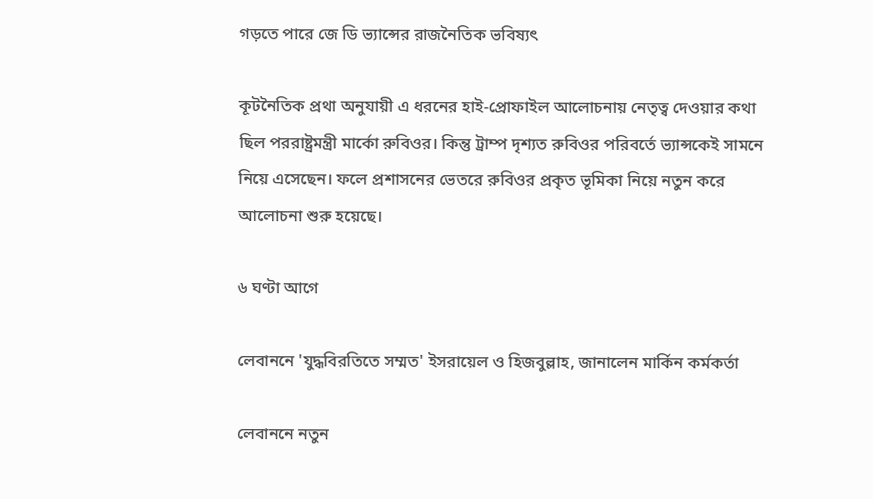গড়তে পারে জে ডি ভ্যান্সের রাজনৈতিক ভবিষ্যৎ

কূটনৈতিক প্রথা অনুযায়ী এ ধরনের হাই-প্রোফাইল আলোচনায় নেতৃত্ব দেওয়ার কথা ছিল পররাষ্ট্রমন্ত্রী মার্কো রুবিওর। কিন্তু ট্রাম্প দৃশ্যত রুবিওর পরিবর্তে ভ্যান্সকেই সামনে নিয়ে এসেছেন। ফলে প্রশাসনের ভেতরে রুবিওর প্রকৃত ভূমিকা নিয়ে নতুন করে আলোচনা শুরু হয়েছে।

৬ ঘণ্টা আগে

লেবাননে 'যুদ্ধবিরতিতে সম্মত' ইসরায়েল ও হিজবুল্লাহ, জানালেন মার্কিন কর্মকর্তা

লেবাননে নতুন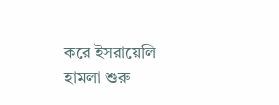করে ইসরায়েলি হামলা শুরু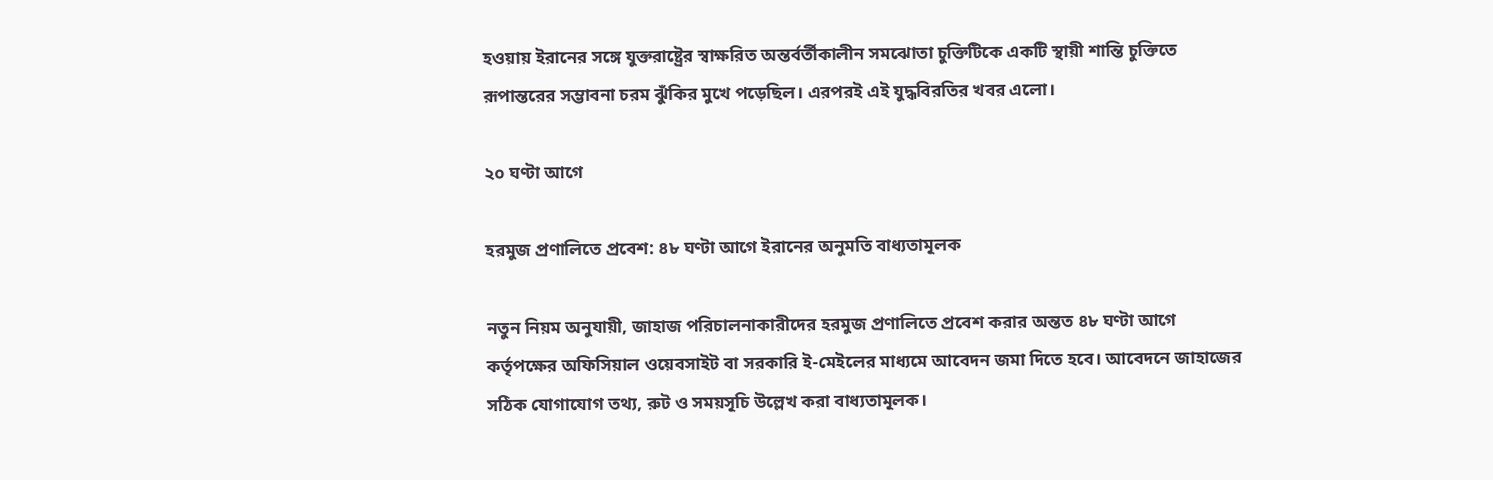হওয়ায় ইরানের সঙ্গে যুক্তরাষ্ট্রের স্বাক্ষরিত অন্তর্বর্তীকালীন সমঝোতা চুক্তিটিকে একটি স্থায়ী শান্তি চুক্তিতে রূপান্তরের সম্ভাবনা চরম ঝুঁকির মুখে পড়েছিল। এরপরই এই যুদ্ধবিরতির খবর এলো।

২০ ঘণ্টা আগে

হরমুজ প্রণালিতে প্রবেশ: ৪৮ ঘণ্টা আগে ইরানের অনুমতি বাধ্যতামূলক

নতুন নিয়ম অনুযায়ী, জাহাজ পরিচালনাকারীদের হরমুজ প্রণালিতে প্রবেশ করার অন্তত ৪৮ ঘণ্টা আগে কর্তৃপক্ষের অফিসিয়াল ওয়েবসাইট বা সরকারি ই-মেইলের মাধ্যমে আবেদন জমা দিতে হবে। আবেদনে জাহাজের সঠিক যোগাযোগ তথ্য, রুট ও সময়সূচি উল্লেখ করা বাধ্যতামূলক।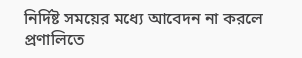নির্দিষ্ট সময়ের মধ্যে আবেদন না করলে প্রণালিতে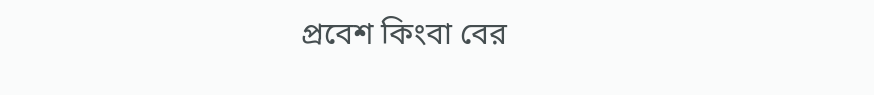প্রবেশ কিংবা বের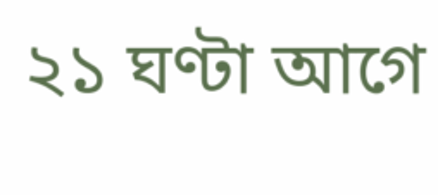২১ ঘণ্টা আগে